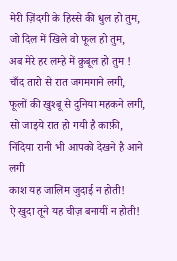मेरी ज़िंदगी के हिस्से की धुल हो तुम,
जो दिल में खिले वो फूल हो तुम,
अब मेरे हर लम्हे में क़ुबूल हो तुम !
चाँद तारो से रात जगमगाने लगी,
फूलों की खुश्बू से दुनिया महकने लगी,
सो जाइये रात हो गयी है काफ़ी,
निंदिया रानी भी आपको देखने है आने लगी
काश यह जालिम जुदाई न होती!
ऐ खुदा तूने यह चीज़ बनायीं न होती!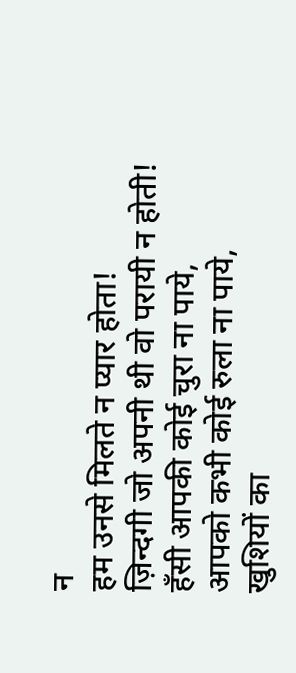न
हम उनसे मिलते न प्यार होता!
ज़िन्दगी जो अपनी थी वो परायी न होती!
हँसी आपकी कोई चुरा ना पाये,
आपको कभी कोई रुला ना पाये,
खुशियों का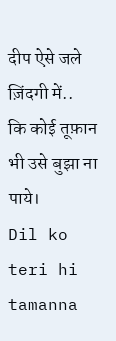दीप ऐसे जले ज़िंदगी में..
कि कोई तूफ़ान भी उसे बुझा ना पाये।
Dil ko teri hi tamanna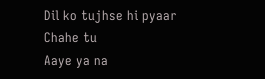Dil ko tujhse hi pyaar
Chahe tu
Aaye ya na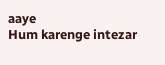aaye
Hum karenge intezar